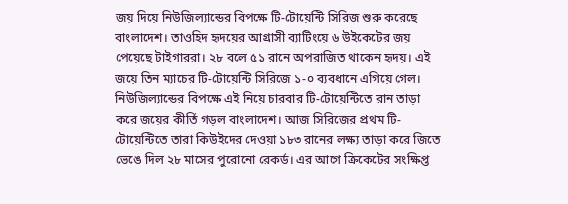জয় দিয়ে নিউজিল্যান্ডের বিপক্ষে টি-টোয়েন্টি সিরিজ শুরু করেছে বাংলাদেশ। তাওহিদ হৃদয়ের আগ্রাসী ব্যাটিংয়ে ৬ উইকেটের জয় পেয়েছে টাইগাররা। ২৮ বলে ৫১ রানে অপরাজিত থাকেন হৃদয়। এই জয়ে তিন ম্যাচের টি-টোয়েন্টি সিরিজে ১-০ ব্যবধানে এগিয়ে গেল।
নিউজিল্যান্ডের বিপক্ষে এই নিয়ে চারবার টি-টোয়েন্টিতে রান তাড়া করে জয়ের কীর্তি গড়ল বাংলাদেশ। আজ সিরিজের প্রথম টি-টোয়েন্টিতে তারা কিউইদের দেওয়া ১৮৩ রানের লক্ষ্য তাড়া করে জিতে ভেঙে দিল ২৮ মাসের পুরোনো রেকর্ড। এর আগে ক্রিকেটের সংক্ষিপ্ত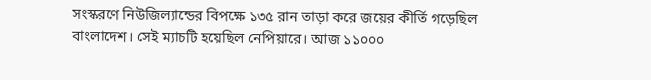সংস্করণে নিউজিল্যান্ডের বিপক্ষে ১৩৫ রান তাড়া করে জয়ের কীর্তি গড়েছিল বাংলাদেশ। সেই ম্যাচটি হয়েছিল নেপিয়ারে। আজ ১১০০০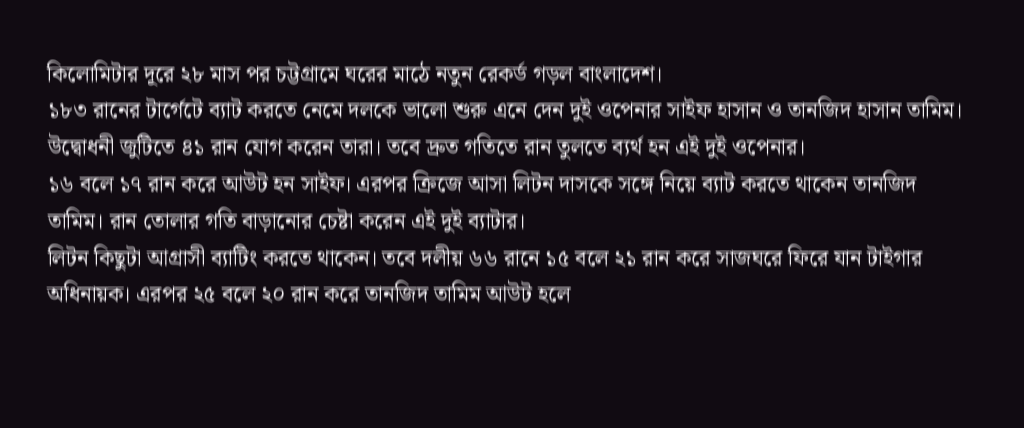কিলোমিটার দূরে ২৮ মাস পর চট্টগ্রামে ঘরের মাঠে নতুন রেকর্ড গড়ল বাংলাদেশ।
১৮৩ রানের টার্গেটে ব্যাট করতে নেমে দলকে ভালো শুরু এনে দেন দুই ওপেনার সাইফ হাসান ও তানজিদ হাসান তামিম। উদ্বোধনী জুটিতে ৪১ রান যোগ করেন তারা। তবে দ্রুত গতিতে রান তুলতে ব্যর্থ হন এই দুই ওপেনার।
১৬ বলে ১৭ রান করে আউট হন সাইফ। এরপর ক্রিজে আসা লিটন দাসকে সঙ্গে নিয়ে ব্যাট করতে থাকেন তানজিদ তামিম। রান তোলার গতি বাড়ানোর চেষ্টা করেন এই দুই ব্যাটার।
লিটন কিছুটা আগ্রাসী ব্যাটিং করতে থাকেন। তবে দলীয় ৬৬ রানে ১৫ বলে ২১ রান করে সাজঘরে ফিরে যান টাইগার অধিনায়ক। এরপর ২৫ বলে ২০ রান করে তানজিদ তামিম আউট হলে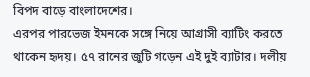বিপদ বাড়ে বাংলাদেশের।
এরপর পারভেজ ইমনকে সঙ্গে নিয়ে আগ্রাসী ব্যাটিং করতে থাকেন হৃদয়। ৫৭ রানের জুটি গড়েন এই দুই ব্যাটার। দলীয়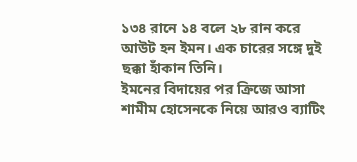১৩৪ রানে ১৪ বলে ২৮ রান করে আউট হন ইমন। এক চারের সঙ্গে দুই ছক্কা হাঁকান তিনি।
ইমনের বিদায়ের পর ক্রিজে আসা শামীম হোসেনকে নিয়ে আরও ব্যাটিং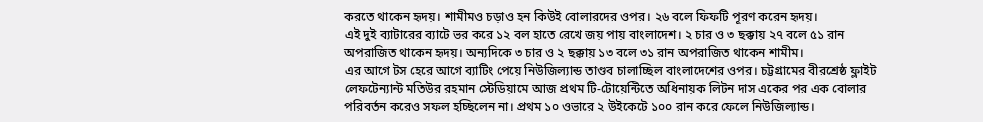করতে থাকেন হৃদয়। শামীমও চড়াও হন কিউই বোলারদের ওপর। ২৬ বলে ফিফটি পূরণ করেন হৃদয়।
এই দুই ব্যাটারের ব্যাটে ভর করে ১২ বল হাতে রেখে জয় পায় বাংলাদেশ। ২ চার ও ৩ ছক্কায় ২৭ বলে ৫১ রান অপরাজিত থাকেন হৃদয়। অন্যদিকে ৩ চার ও ২ ছক্কায় ১৩ বলে ৩১ রান অপরাজিত থাকেন শামীম।
এর আগে টস হেরে আগে ব্যাটিং পেয়ে নিউজিল্যান্ড তাণ্ডব চালাচ্ছিল বাংলাদেশের ওপর। চট্টগ্রামের বীরশ্রেষ্ঠ ফ্লাইট লেফটেন্যান্ট মতিউর রহমান স্টেডিয়ামে আজ প্রথম টি-টোয়েন্টিতে অধিনায়ক লিটন দাস একের পর এক বোলার পরিবর্তন করেও সফল হচ্ছিলেন না। প্রথম ১০ ওভারে ২ উইকেটে ১০০ রান করে ফেলে নিউজিল্যান্ড।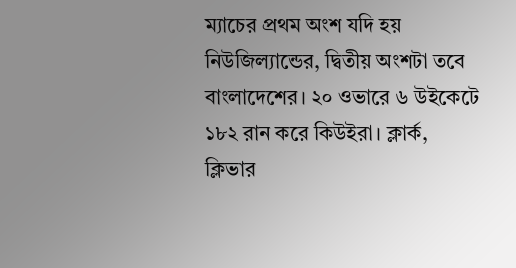ম্যাচের প্রথম অংশ যদি হয় নিউজিল্যান্ডের, দ্বিতীয় অংশটা তবে বাংলাদেশের। ২০ ওভারে ৬ উইকেটে ১৮২ রান করে কিউইরা। ক্লার্ক, ক্লিভার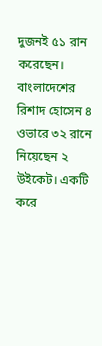দুজনই ৫১ রান করেছেন। বাংলাদেশের রিশাদ হোসেন ৪ ওভারে ৩২ রানে নিয়েছেন ২ উইকেট। একটি করে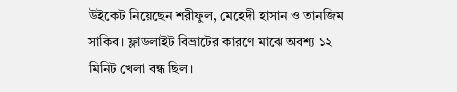উইকেট নিয়েছেন শরীফুল, মেহেদী হাসান ও তানজিম সাকিব। ফ্লাডলাইট বিভ্রাটের কারণে মাঝে অবশ্য ১২ মিনিট খেলা বন্ধ ছিল।